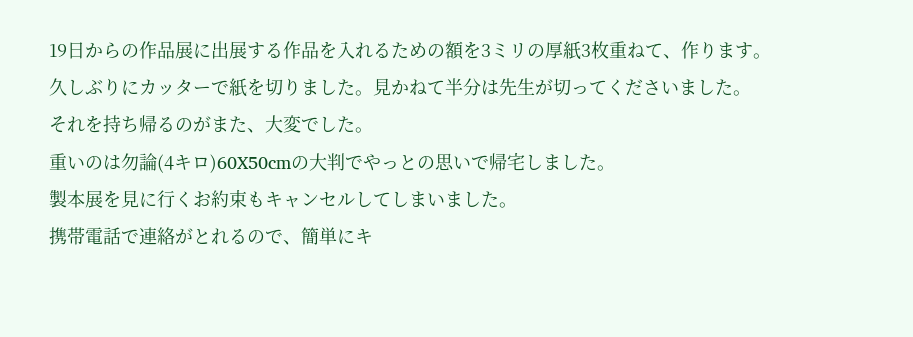19日からの作品展に出展する作品を入れるための額を3ミリの厚紙3枚重ねて、作ります。
久しぶりにカッターで紙を切りました。見かねて半分は先生が切ってくださいました。
それを持ち帰るのがまた、大変でした。
重いのは勿論(4キロ)60X50cmの大判でやっとの思いで帰宅しました。
製本展を見に行くお約束もキャンセルしてしまいました。
携帯電話で連絡がとれるので、簡単にキ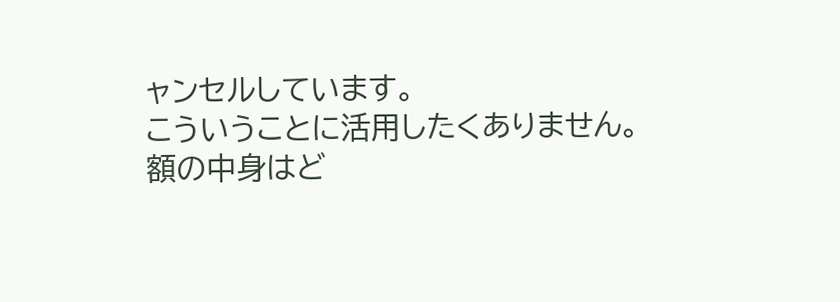ャンセルしています。
こういうことに活用したくありません。
額の中身はど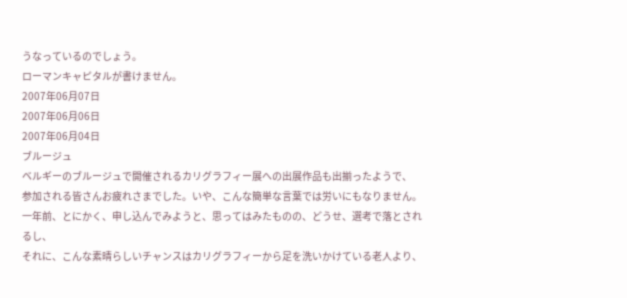うなっているのでしょう。
ローマンキャピタルが書けません。
2007年06月07日
2007年06月06日
2007年06月04日
ブルージュ
ベルギーのブルージュで開催されるカリグラフィー展への出展作品も出揃ったようで、
参加される皆さんお疲れさまでした。いや、こんな簡単な言葉では労いにもなりません。
一年前、とにかく、申し込んでみようと、思ってはみたものの、どうせ、選考で落とされるし、
それに、こんな素晴らしいチャンスはカリグラフィーから足を洗いかけている老人より、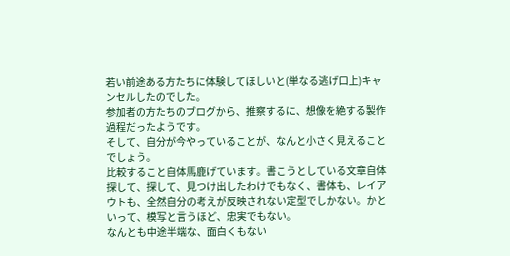若い前途ある方たちに体験してほしいと(単なる逃げ口上)キャンセルしたのでした。
参加者の方たちのブログから、推察するに、想像を絶する製作過程だったようです。
そして、自分が今やっていることが、なんと小さく見えることでしょう。
比較すること自体馬鹿げています。書こうとしている文章自体探して、探して、見つけ出したわけでもなく、書体も、レイアウトも、全然自分の考えが反映されない定型でしかない。かといって、模写と言うほど、忠実でもない。
なんとも中途半端な、面白くもない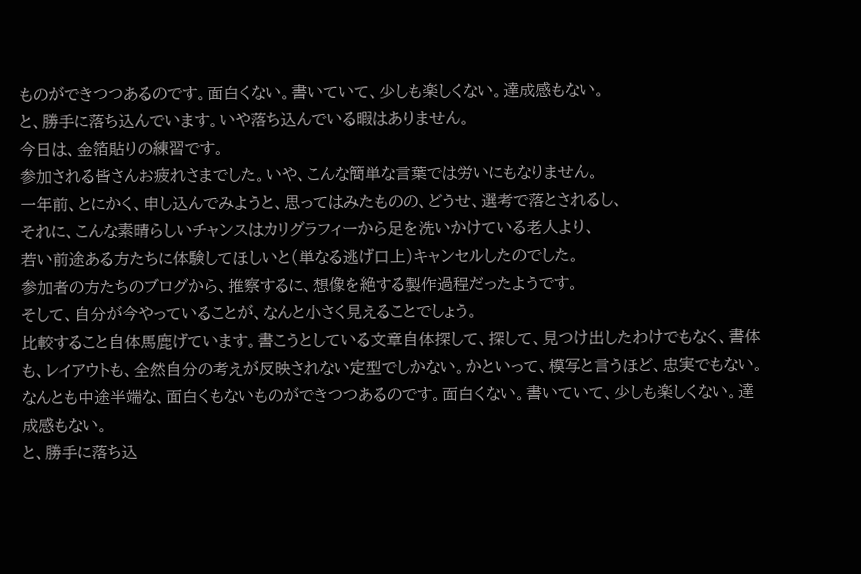ものができつつあるのです。面白くない。書いていて、少しも楽しくない。達成感もない。
と、勝手に落ち込んでいます。いや落ち込んでいる暇はありません。
今日は、金箔貼りの練習です。
参加される皆さんお疲れさまでした。いや、こんな簡単な言葉では労いにもなりません。
一年前、とにかく、申し込んでみようと、思ってはみたものの、どうせ、選考で落とされるし、
それに、こんな素晴らしいチャンスはカリグラフィーから足を洗いかけている老人より、
若い前途ある方たちに体験してほしいと(単なる逃げ口上)キャンセルしたのでした。
参加者の方たちのブログから、推察するに、想像を絶する製作過程だったようです。
そして、自分が今やっていることが、なんと小さく見えることでしょう。
比較すること自体馬鹿げています。書こうとしている文章自体探して、探して、見つけ出したわけでもなく、書体も、レイアウトも、全然自分の考えが反映されない定型でしかない。かといって、模写と言うほど、忠実でもない。
なんとも中途半端な、面白くもないものができつつあるのです。面白くない。書いていて、少しも楽しくない。達成感もない。
と、勝手に落ち込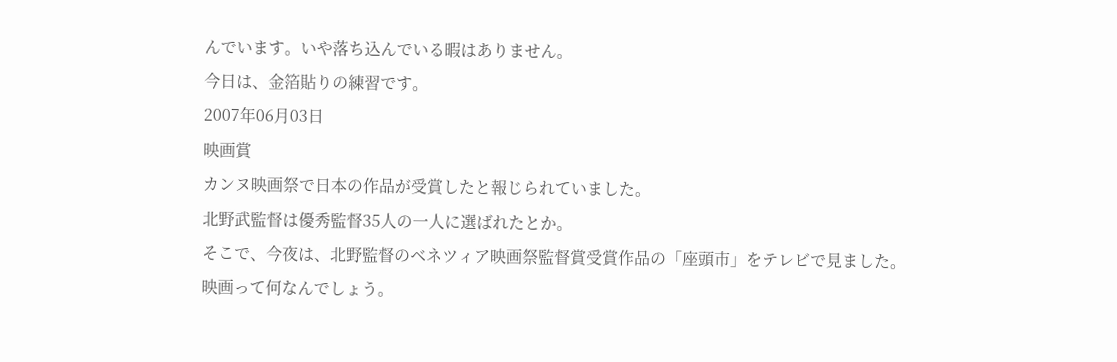んでいます。いや落ち込んでいる暇はありません。
今日は、金箔貼りの練習です。
2007年06月03日
映画賞
カンヌ映画祭で日本の作品が受賞したと報じられていました。
北野武監督は優秀監督35人の一人に選ばれたとか。
そこで、今夜は、北野監督のベネツィア映画祭監督賞受賞作品の「座頭市」をテレビで見ました。
映画って何なんでしょう。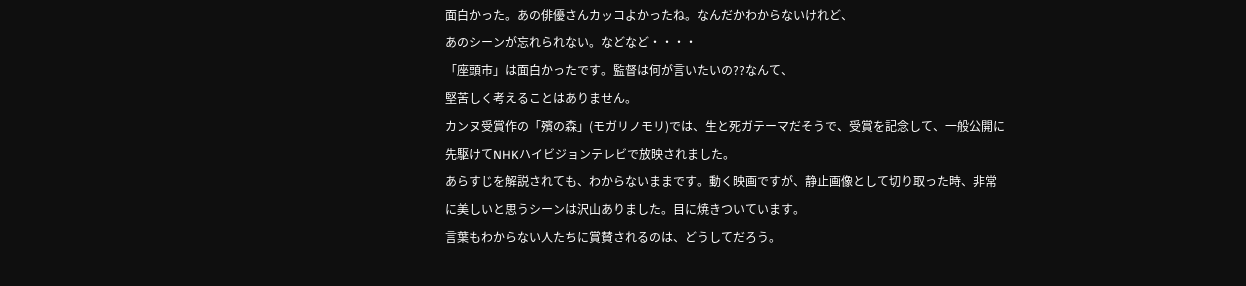面白かった。あの俳優さんカッコよかったね。なんだかわからないけれど、
あのシーンが忘れられない。などなど・・・・
「座頭市」は面白かったです。監督は何が言いたいの??なんて、
堅苦しく考えることはありません。
カンヌ受賞作の「殯の森」(モガリノモリ)では、生と死ガテーマだそうで、受賞を記念して、一般公開に先駆けてNHKハイビジョンテレビで放映されました。
あらすじを解説されても、わからないままです。動く映画ですが、静止画像として切り取った時、非常に美しいと思うシーンは沢山ありました。目に焼きついています。
言葉もわからない人たちに賞賛されるのは、どうしてだろう。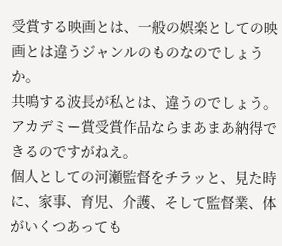受賞する映画とは、一般の娯楽としての映画とは違うジャンルのものなのでしょうか。
共鳴する波長が私とは、違うのでしょう。
アカデミー賞受賞作品ならまあまあ納得できるのですがねえ。
個人としての河瀬監督をチラッと、見た時に、家事、育児、介護、そして監督業、体がいくつあっても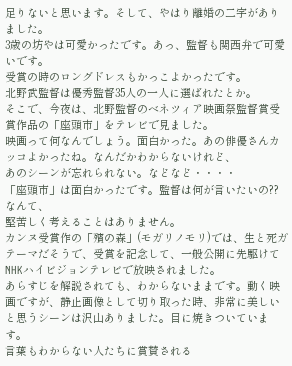足りないと思います。そして、やはり離婚の二字がありました。
3歳の坊やは可愛かったです。あっ、監督も関西弁で可愛いです。
受賞の時のロングドレスもかっこよかったです。
北野武監督は優秀監督35人の一人に選ばれたとか。
そこで、今夜は、北野監督のベネツィア映画祭監督賞受賞作品の「座頭市」をテレビで見ました。
映画って何なんでしょう。面白かった。あの俳優さんカッコよかったね。なんだかわからないけれど、
あのシーンが忘れられない。などなど・・・・
「座頭市」は面白かったです。監督は何が言いたいの??なんて、
堅苦しく考えることはありません。
カンヌ受賞作の「殯の森」(モガリノモリ)では、生と死ガテーマだそうで、受賞を記念して、一般公開に先駆けてNHKハイビジョンテレビで放映されました。
あらすじを解説されても、わからないままです。動く映画ですが、静止画像として切り取った時、非常に美しいと思うシーンは沢山ありました。目に焼きついています。
言葉もわからない人たちに賞賛される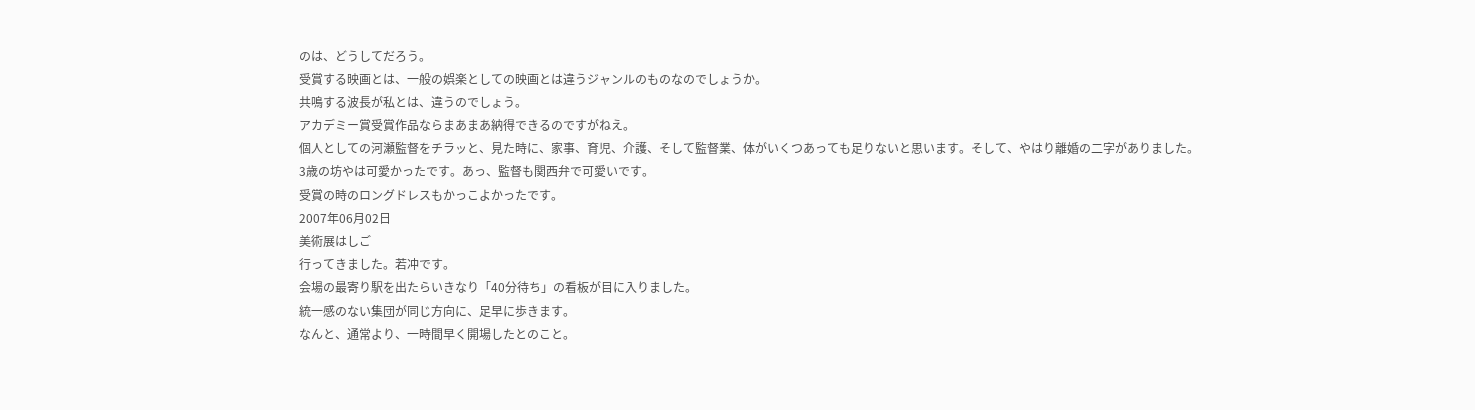のは、どうしてだろう。
受賞する映画とは、一般の娯楽としての映画とは違うジャンルのものなのでしょうか。
共鳴する波長が私とは、違うのでしょう。
アカデミー賞受賞作品ならまあまあ納得できるのですがねえ。
個人としての河瀬監督をチラッと、見た時に、家事、育児、介護、そして監督業、体がいくつあっても足りないと思います。そして、やはり離婚の二字がありました。
3歳の坊やは可愛かったです。あっ、監督も関西弁で可愛いです。
受賞の時のロングドレスもかっこよかったです。
2007年06月02日
美術展はしご
行ってきました。若冲です。
会場の最寄り駅を出たらいきなり「40分待ち」の看板が目に入りました。
統一感のない集団が同じ方向に、足早に歩きます。
なんと、通常より、一時間早く開場したとのこと。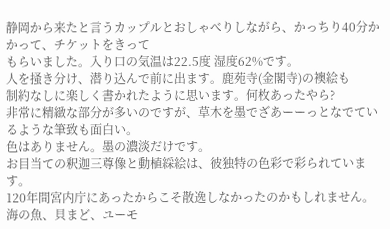静岡から来たと言うカップルとおしゃべりしながら、かっちり40分かかって、チケットをきって
もらいました。入り口の気温は22.5度 湿度62%です。
人を掻き分け、潜り込んで前に出ます。鹿苑寺(金閣寺)の襖絵も
制約なしに楽しく書かれたように思います。何枚あったやら?
非常に精緻な部分が多いのですが、草木を墨でざあーーっとなでているような筆致も面白い。
色はありません。墨の濃淡だけです。
お目当ての釈迦三尊像と動植綵絵は、彼独特の色彩で彩られています。
120年間宮内庁にあったからこそ散逸しなかったのかもしれません。
海の魚、貝まど、ユーモ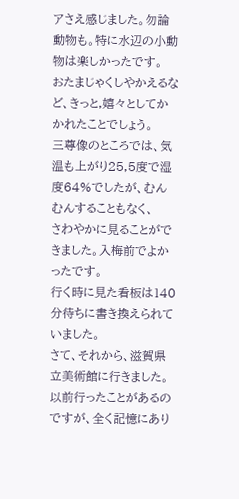アさえ感じました。勿論動物も。特に水辺の小動物は楽しかったです。
おたまじゃくしやかえるなど、きっと,嬉々としてかかれたことでしょう。
三尊像のところでは、気温も上がり25,5度で湿度64%でしたが、むんむんすることもなく、
さわやかに見ることができました。入梅前でよかったです。
行く時に見た看板は140分待ちに書き換えられていました。
さて、それから、滋賀県立美術館に行きました。
以前行ったことがあるのですが、全く記憶にあり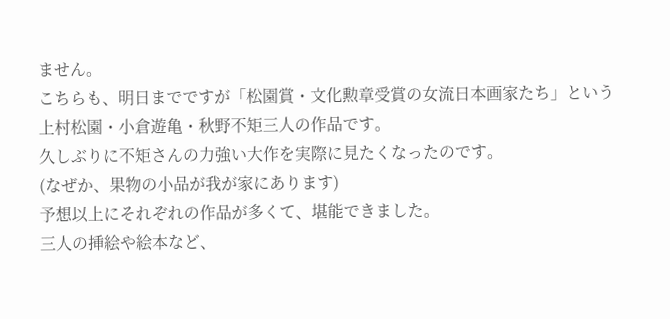ません。
こちらも、明日までですが「松園賞・文化勲章受賞の女流日本画家たち」という上村松園・小倉遊亀・秋野不矩三人の作品です。
久しぶりに不矩さんの力強い大作を実際に見たくなったのです。
(なぜか、果物の小品が我が家にあります)
予想以上にそれぞれの作品が多くて、堪能できました。
三人の挿絵や絵本など、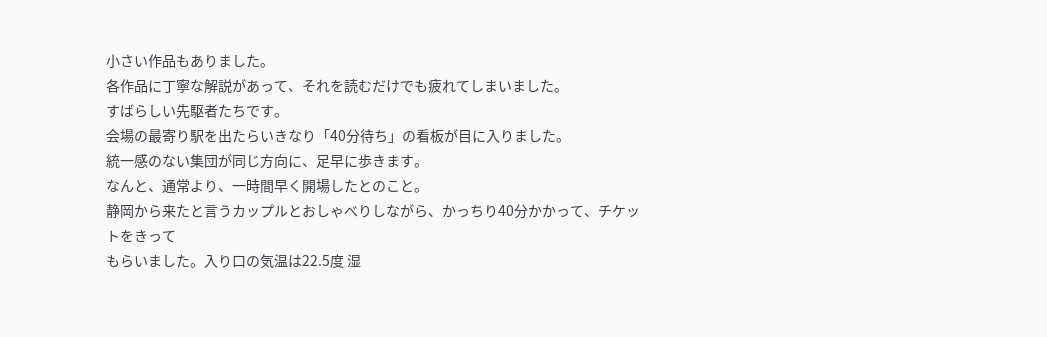小さい作品もありました。
各作品に丁寧な解説があって、それを読むだけでも疲れてしまいました。
すばらしい先駆者たちです。
会場の最寄り駅を出たらいきなり「40分待ち」の看板が目に入りました。
統一感のない集団が同じ方向に、足早に歩きます。
なんと、通常より、一時間早く開場したとのこと。
静岡から来たと言うカップルとおしゃべりしながら、かっちり40分かかって、チケットをきって
もらいました。入り口の気温は22.5度 湿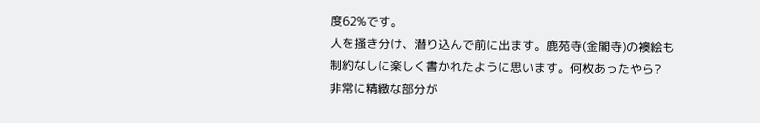度62%です。
人を掻き分け、潜り込んで前に出ます。鹿苑寺(金閣寺)の襖絵も
制約なしに楽しく書かれたように思います。何枚あったやら?
非常に精緻な部分が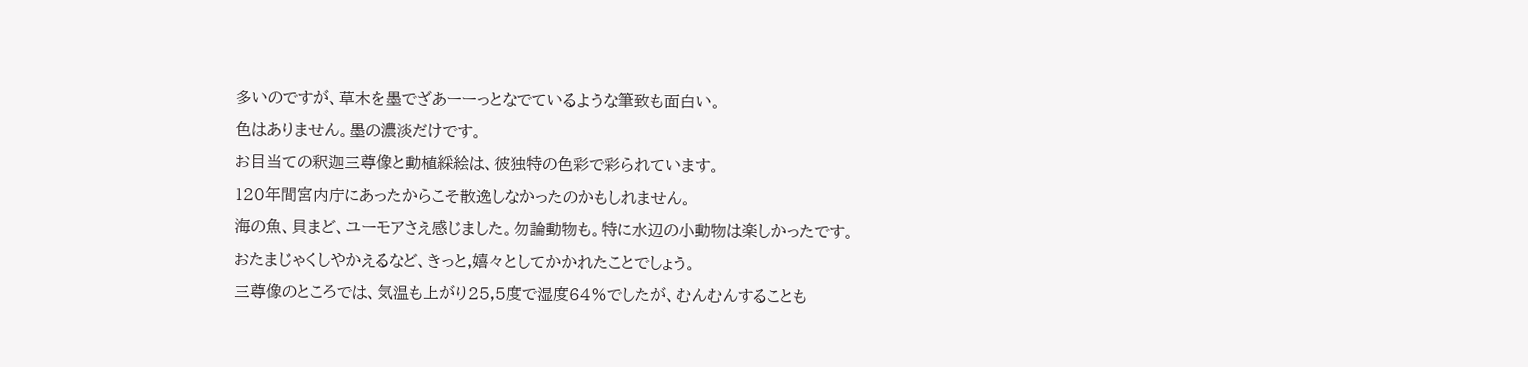多いのですが、草木を墨でざあーーっとなでているような筆致も面白い。
色はありません。墨の濃淡だけです。
お目当ての釈迦三尊像と動植綵絵は、彼独特の色彩で彩られています。
120年間宮内庁にあったからこそ散逸しなかったのかもしれません。
海の魚、貝まど、ユーモアさえ感じました。勿論動物も。特に水辺の小動物は楽しかったです。
おたまじゃくしやかえるなど、きっと,嬉々としてかかれたことでしょう。
三尊像のところでは、気温も上がり25,5度で湿度64%でしたが、むんむんすることも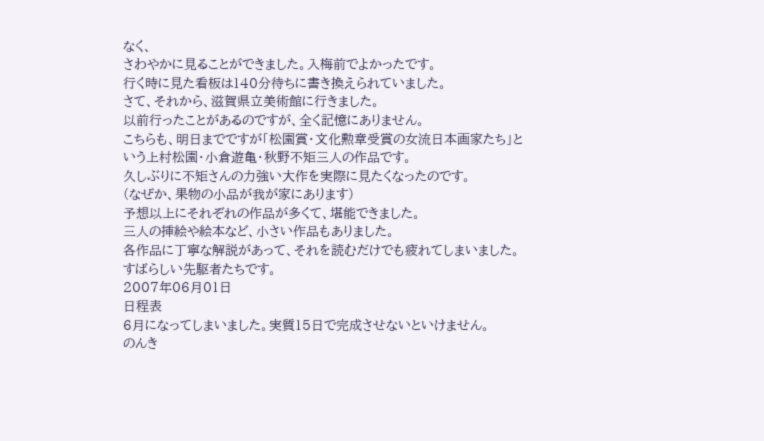なく、
さわやかに見ることができました。入梅前でよかったです。
行く時に見た看板は140分待ちに書き換えられていました。
さて、それから、滋賀県立美術館に行きました。
以前行ったことがあるのですが、全く記憶にありません。
こちらも、明日までですが「松園賞・文化勲章受賞の女流日本画家たち」という上村松園・小倉遊亀・秋野不矩三人の作品です。
久しぶりに不矩さんの力強い大作を実際に見たくなったのです。
(なぜか、果物の小品が我が家にあります)
予想以上にそれぞれの作品が多くて、堪能できました。
三人の挿絵や絵本など、小さい作品もありました。
各作品に丁寧な解説があって、それを読むだけでも疲れてしまいました。
すばらしい先駆者たちです。
2007年06月01日
日程表
6月になってしまいました。実質15日で完成させないといけません。
のんき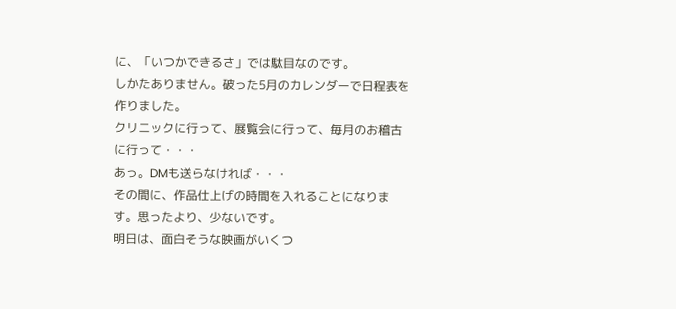に、「いつかできるさ」では駄目なのです。
しかたありません。破った5月のカレンダーで日程表を作りました。
クリニックに行って、展覧会に行って、毎月のお稽古に行って・・・
あっ。DMも送らなければ・・・
その間に、作品仕上げの時間を入れることになります。思ったより、少ないです。
明日は、面白そうな映画がいくつ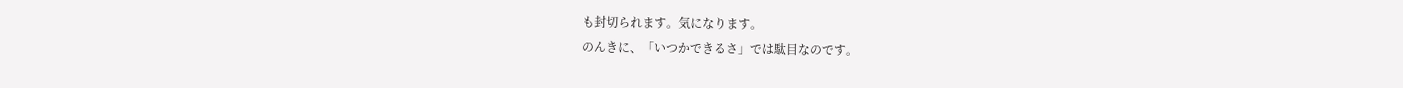も封切られます。気になります。
のんきに、「いつかできるさ」では駄目なのです。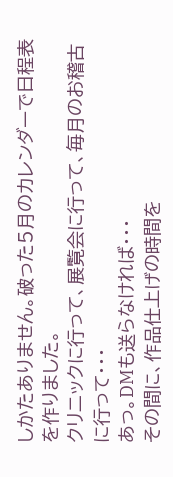しかたありません。破った5月のカレンダーで日程表を作りました。
クリニックに行って、展覧会に行って、毎月のお稽古に行って・・・
あっ。DMも送らなければ・・・
その間に、作品仕上げの時間を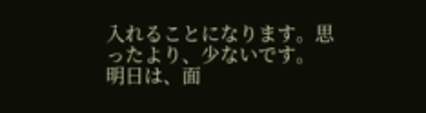入れることになります。思ったより、少ないです。
明日は、面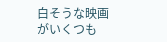白そうな映画がいくつも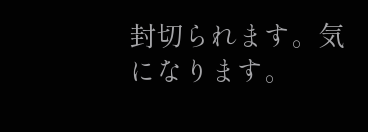封切られます。気になります。